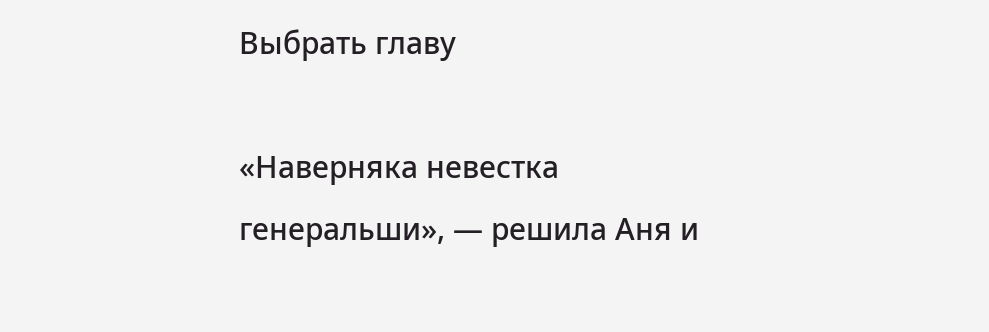Выбрать главу

«Наверняка невестка генеральши», — решила Аня и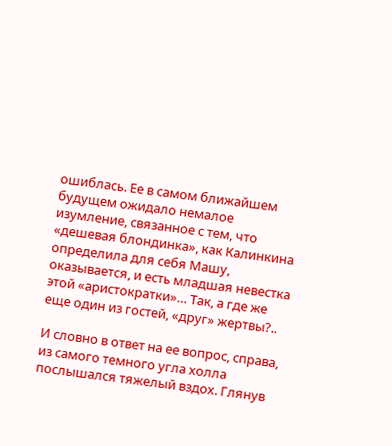ошиблась. Ее в самом ближайшем будущем ожидало немалое изумление, связанное с тем, что «дешевая блондинка», как Калинкина определила для себя Машу, оказывается, и есть младшая невестка этой «аристократки»… Так, а где же еще один из гостей, «друг» жертвы?..

И словно в ответ на ее вопрос, справа, из самого темного угла холла послышался тяжелый вздох. Глянув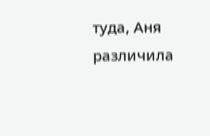туда, Аня различила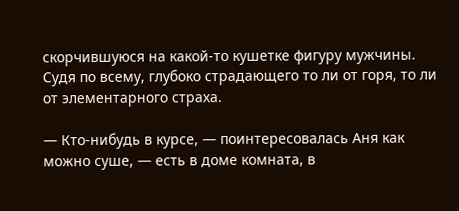скорчившуюся на какой-то кушетке фигуру мужчины. Судя по всему, глубоко страдающего то ли от горя, то ли от элементарного страха.

— Кто-нибудь в курсе, — поинтересовалась Аня как можно суше, — есть в доме комната, в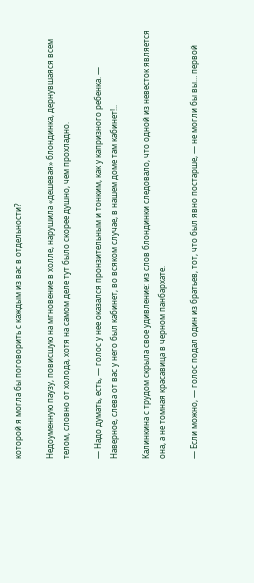которой я могла бы поговорить с каждым из вас в отдельности?

Недоуменную паузу, повисшую на мгновение в холле, нарушила «дешевая» блондинка, дернувшаяся всем телом, словно от холода, хотя на самом деле тут было скорее душно, чем прохладно.

— Надо думать, есть, — голос у нее оказался пронзительным и тонким, как у капризного ребенка. — Наверное, слева от вас у него был кабинет, во всяком случае, в нашем доме там кабинет!..

Калинкина с трудом скрыла свое удивление: из слов блондинки следовало, что одной из невесток является она, а не томная красавица в черном панбархате.

— Если можно, — голос подал один из братьев, тот, что был явно постарше, — не могли бы вы… первой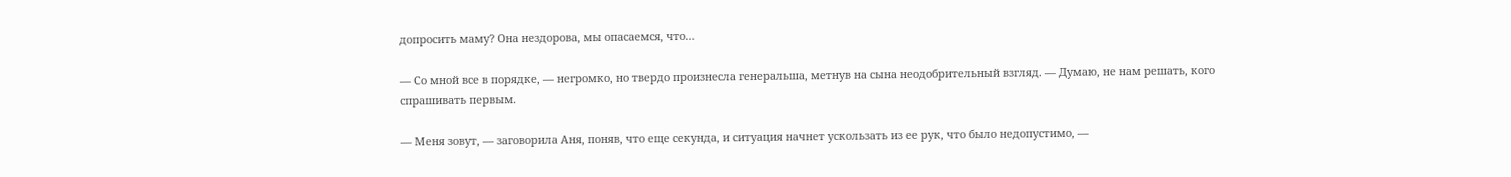допросить маму? Она нездорова, мы опасаемся, что…

— Со мной все в порядке, — негромко, но твердо произнесла генеральша, метнув на сына неодобрительный взгляд. — Думаю, не нам решать, кого спрашивать первым.

— Меня зовут, — заговорила Аня, поняв, что еще секунда, и ситуация начнет ускользать из ее рук, что было недопустимо, —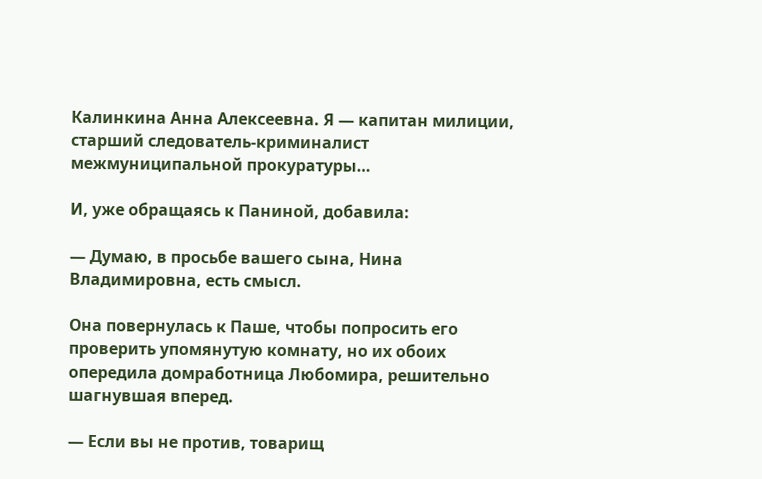Калинкина Анна Алексеевна. Я — капитан милиции, старший следователь-криминалист межмуниципальной прокуратуры…

И, уже обращаясь к Паниной, добавила:

— Думаю, в просьбе вашего сына, Нина Владимировна, есть смысл.

Она повернулась к Паше, чтобы попросить его проверить упомянутую комнату, но их обоих опередила домработница Любомира, решительно шагнувшая вперед.

— Если вы не против, товарищ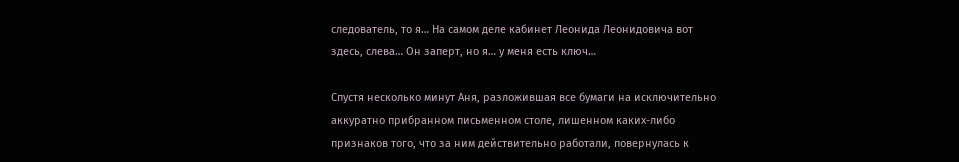следователь, то я… На самом деле кабинет Леонида Леонидовича вот здесь, слева… Он заперт, но я… у меня есть ключ…

Спустя несколько минут Аня, разложившая все бумаги на исключительно аккуратно прибранном письменном столе, лишенном каких-либо признаков того, что за ним действительно работали, повернулась к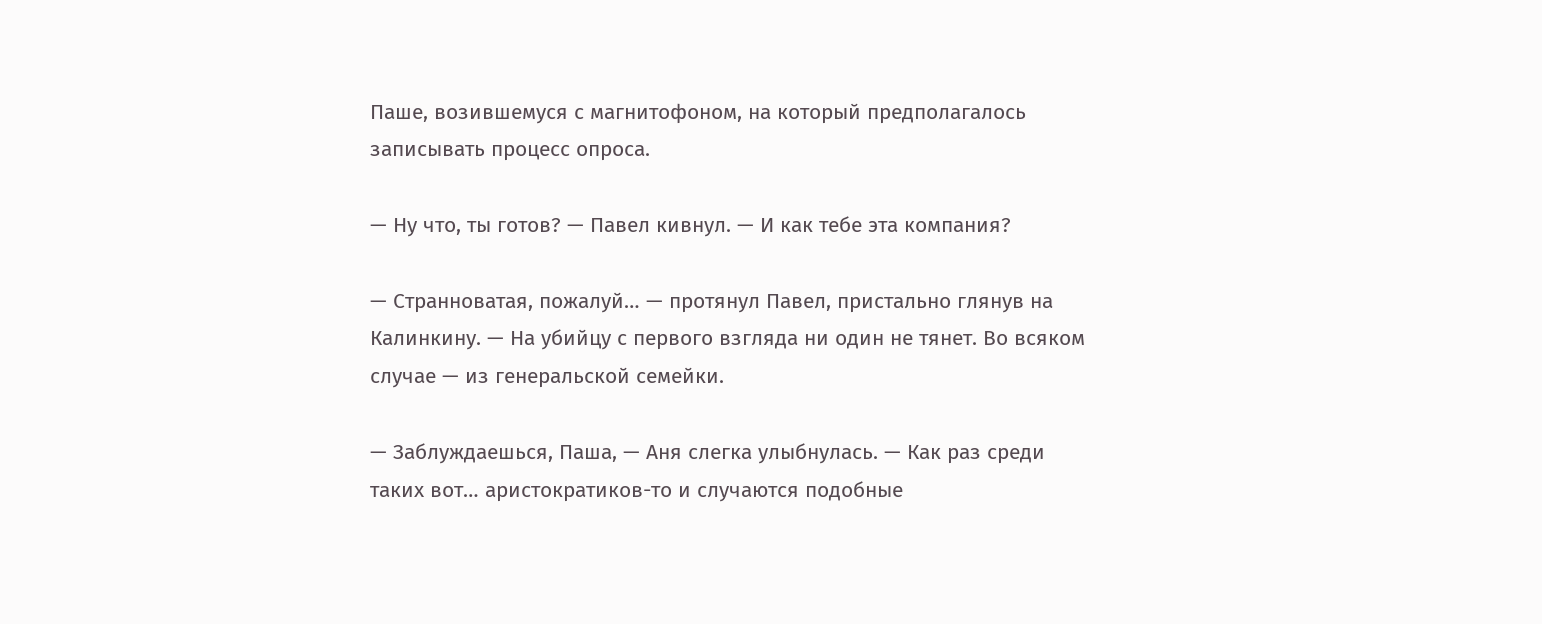Паше, возившемуся с магнитофоном, на который предполагалось записывать процесс опроса.

— Ну что, ты готов? — Павел кивнул. — И как тебе эта компания?

— Странноватая, пожалуй… — протянул Павел, пристально глянув на Калинкину. — На убийцу с первого взгляда ни один не тянет. Во всяком случае — из генеральской семейки.

— Заблуждаешься, Паша, — Аня слегка улыбнулась. — Как раз среди таких вот… аристократиков-то и случаются подобные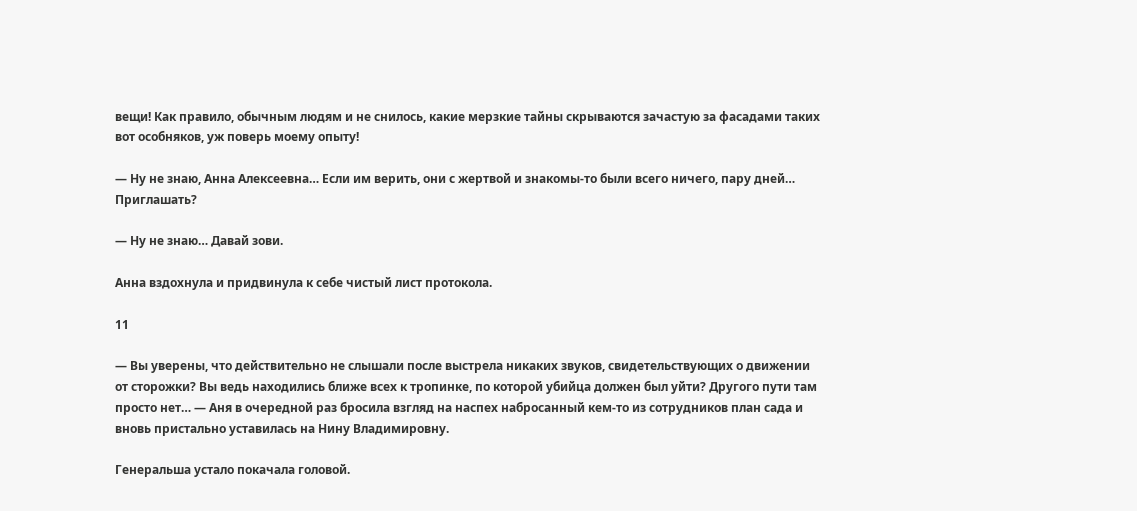вещи! Как правило, обычным людям и не снилось, какие мерзкие тайны скрываются зачастую за фасадами таких вот особняков, уж поверь моему опыту!

— Ну не знаю, Анна Алексеевна… Если им верить, они с жертвой и знакомы-то были всего ничего, пару дней… Приглашать?

— Ну не знаю… Давай зови.

Анна вздохнула и придвинула к себе чистый лист протокола.

11

— Вы уверены, что действительно не слышали после выстрела никаких звуков, свидетельствующих о движении от сторожки? Вы ведь находились ближе всех к тропинке, по которой убийца должен был уйти? Другого пути там просто нет… — Аня в очередной раз бросила взгляд на наспех набросанный кем-то из сотрудников план сада и вновь пристально уставилась на Нину Владимировну.

Генеральша устало покачала головой.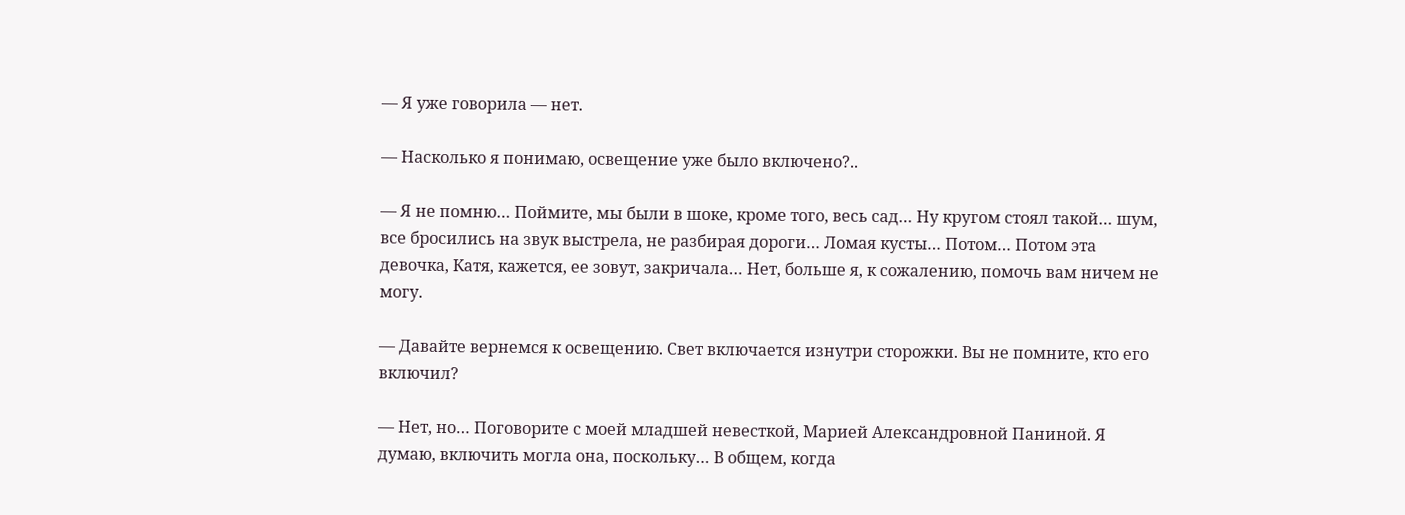— Я уже говорила — нет.

— Насколько я понимаю, освещение уже было включено?..

— Я не помню… Поймите, мы были в шоке, кроме того, весь сад… Ну кругом стоял такой… шум, все бросились на звук выстрела, не разбирая дороги… Ломая кусты… Потом… Потом эта девочка, Катя, кажется, ее зовут, закричала… Нет, больше я, к сожалению, помочь вам ничем не могу.

— Давайте вернемся к освещению. Свет включается изнутри сторожки. Вы не помните, кто его включил?

— Нет, но… Поговорите с моей младшей невесткой, Марией Александровной Паниной. Я думаю, включить могла она, поскольку… В общем, когда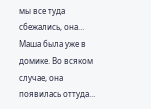мы все туда сбежались, она… Маша была уже в домике. Во всяком случае, она появилась оттуда…